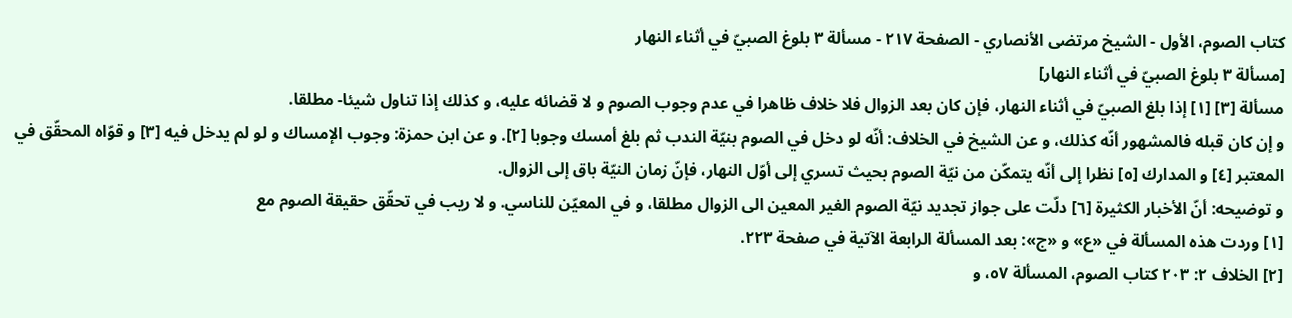كتاب الصوم، الأول - الشيخ مرتضى الأنصاري - الصفحة ٢١٧ - مسألة ٣ بلوغ الصبيّ في أثناء النهار
[مسألة ٣ بلوغ الصبيّ في أثناء النهار]
مسألة [٣] [١] إذا بلغ الصبيّ في أثناء النهار، فإن كان بعد الزوال فلا خلاف ظاهرا في عدم وجوب الصوم و لا قضائه عليه، و كذلك إذا تناول شيئا- مطلقا.
و إن كان قبله فالمشهور أنّه كذلك، و عن الشيخ في الخلاف: أنّه لو دخل في الصوم بنيّة الندب ثم بلغ أمسك وجوبا [٢]. و عن ابن حمزة: وجوب الإمساك و لو لم يدخل فيه [٣] و قوّاه المحقّق في المعتبر [٤] و المدارك [٥] نظرا إلى أنّه يتمكّن من نيّة الصوم بحيث تسري إلى أوّل النهار، فإنّ زمان النيّة باق إلى الزوال.
و توضيحه: أنّ الأخبار الكثيرة [٦] دلّت على جواز تجديد نيّة الصوم الغير المعين الى الزوال مطلقا، و في المعيّن للناسي. و لا ريب في تحقّق حقيقة الصوم مع
[١] وردت هذه المسألة في «ع» و «ج»: بعد المسألة الرابعة الآتية في صفحة ٢٢٣.
[٢] الخلاف ٢: ٢٠٣ كتاب الصوم، المسألة ٥٧، و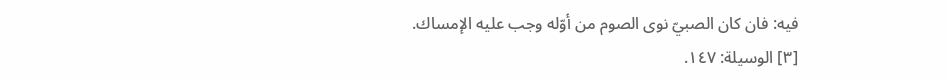فيه: فان كان الصبيّ نوى الصوم من أوّله وجب عليه الإمساك.
[٣] الوسيلة: ١٤٧.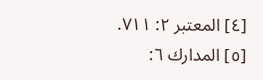[٤] المعتبر ٢: ٧١١.
[٥] المدارك ٦: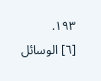١٩٣.
[٦] الوسائل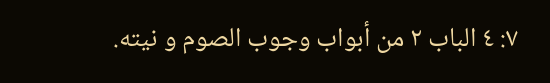٧: ٤ الباب ٢ من أبواب وجوب الصوم و نيته.